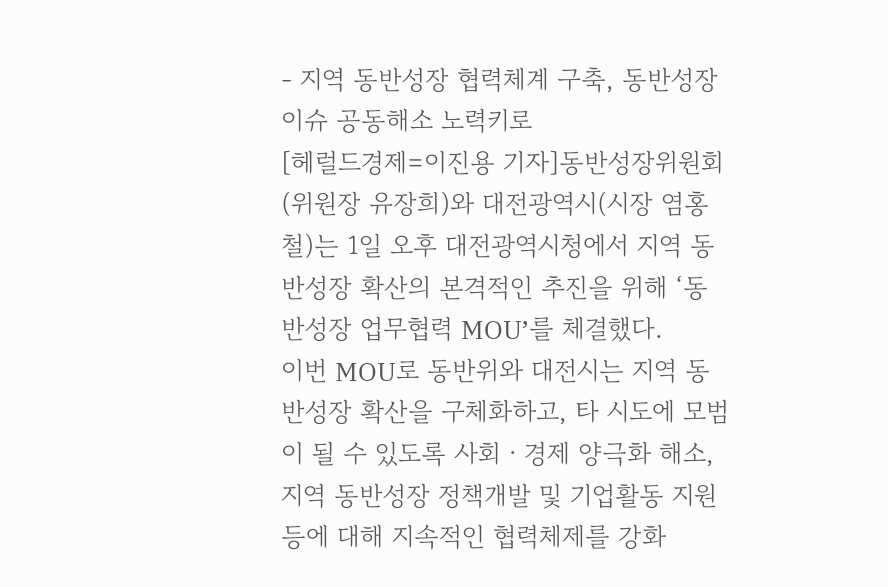- 지역 동반성장 협력체계 구축, 동반성장 이슈 공동해소 노력키로
[헤럴드경제=이진용 기자]동반성장위원회(위원장 유장희)와 대전광역시(시장 염홍철)는 1일 오후 대전광역시청에서 지역 동반성장 확산의 본격적인 추진을 위해 ‘동반성장 업무협력 MOU’를 체결했다.
이번 MOU로 동반위와 대전시는 지역 동반성장 확산을 구체화하고, 타 시도에 모범이 될 수 있도록 사회ㆍ경제 양극화 해소, 지역 동반성장 정책개발 및 기업활동 지원 등에 대해 지속적인 협력체제를 강화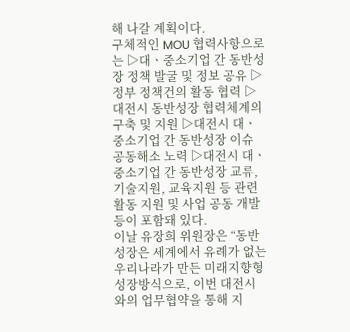해 나갈 계획이다.
구체적인 MOU 협력사항으로는 ▷대ㆍ중소기업 간 동반성장 정책 발굴 및 정보 공유 ▷정부 정책건의 활동 협력 ▷대전시 동반성장 협력체계의 구축 및 지원 ▷대전시 대ㆍ중소기업 간 동반성장 이슈 공동해소 노력 ▷대전시 대ㆍ중소기업 간 동반성장 교류, 기술지원, 교육지원 등 관련 활동 지원 및 사업 공동 개발 등이 포함돼 있다.
이날 유장희 위원장은 “동반성장은 세계에서 유례가 없는 우리나라가 만든 미래지향형 성장방식으로, 이번 대전시와의 업무협약을 통해 지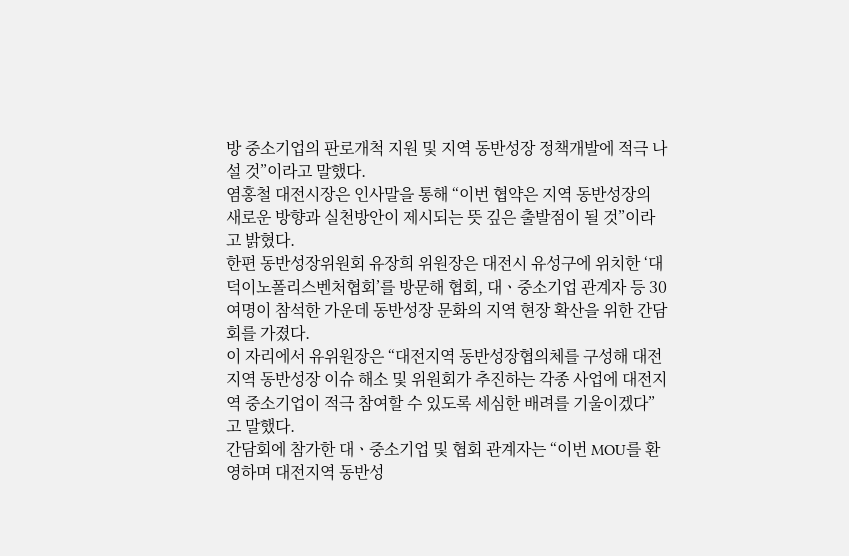방 중소기업의 판로개척 지원 및 지역 동반성장 정책개발에 적극 나설 것”이라고 말했다.
염홍철 대전시장은 인사말을 통해 “이번 협약은 지역 동반성장의 새로운 방향과 실천방안이 제시되는 뜻 깊은 출발점이 될 것”이라고 밝혔다.
한편 동반성장위원회 유장희 위원장은 대전시 유성구에 위치한 ‘대덕이노폴리스벤처협회’를 방문해 협회, 대ㆍ중소기업 관계자 등 30여명이 참석한 가운데 동반성장 문화의 지역 현장 확산을 위한 간담회를 가졌다.
이 자리에서 유위원장은 “대전지역 동반성장협의체를 구성해 대전지역 동반성장 이슈 해소 및 위원회가 추진하는 각종 사업에 대전지역 중소기업이 적극 참여할 수 있도록 세심한 배려를 기울이겠다”고 말했다.
간담회에 참가한 대ㆍ중소기업 및 협회 관계자는 “이번 MOU를 환영하며 대전지역 동반성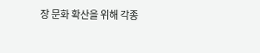장 문화 확산을 위해 각종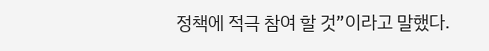정책에 적극 참여 할 것”이라고 말했다.